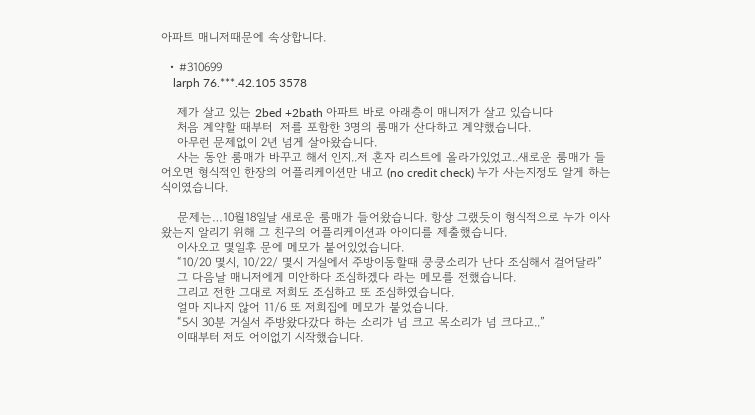아파트 매니저때문에 속상합니다.

  • #310699
    larph 76.***.42.105 3578

    제가 살고 있는 2bed +2bath 아파트 바로 아래층이 매니저가 살고 있습니다
    처음 계약할 때부터  저를 포함한 3명의 룸매가 산다하고 계약했습니다.
    아무런 문제없이 2년 넘게 살아왔습니다.
    사는 동안 룸매가 바꾸고 해서 인지..저 혼자 리스트에 올라가있었고..새로운 룸매가 들어오면 형식적인 한장의 어플리케이션만 내고 (no credit check) 누가 사는지정도 알게 하는 식이였습니다.

    문제는…10월18일날 새로운 룸매가 들어왔습니다. 항상 그랬듯이 형식적으로 누가 이사왔는지 알리기 위해 그 친구의 어플리케이션과 아이디를 제출했습니다.
    이사오고 몇일후 문에 메모가 붙어있었습니다.
    “10/20 몇시, 10/22/ 몇시 거실에서 주방이동할때 쿵쿵소리가 난다 조심해서 걸어달라”
    그 다음날 매니저에게 미안하다 조심하겠다 라는 메모를 전했습니다.
    그리고 전한 그대로 저희도 조심하고 또 조심하였습니다.
    얼마 지나지 않어 11/6 또 저희집에 메모가 붙었습니다.
    “5시 30분 거실서 주방왔다갔다 하는 소리가 넘 크고 목소리가 넘 크다고..”
    이때부터 저도 어이없기 시작했습니다.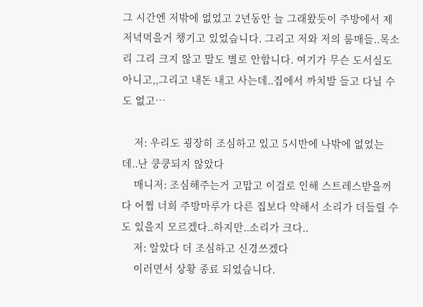그 시간엔 저밖에 없었고 2년동안 늘 그래왔듯이 주방에서 제 저녁먹을거 챙기고 있었습니다. 그리고 저와 저의 룸매들..목소리 그리 크지 않고 말도 별로 안합니다. 여기가 무슨 도서실도 아니고,,그리고 내돈 내고 사는데..집에서 까치발 들고 다닐 수도 없고…

    저: 우리도 굉장히 조심하고 있고 5시반에 나밖에 없었는데..난 쿵쿵되지 않았다
    매니저: 조심해주는거 고맙고 이걸로 인해 스트레스받을꺼다 어쩜 너희 주방마루가 다른 집보다 약해서 소리가 더들릴 수도 있을지 모르겠다..하지만..소리가 크다..
    저: 알았다 더 조심하고 신경쓰겠다
    이러면서 상황 종료 되었습니다.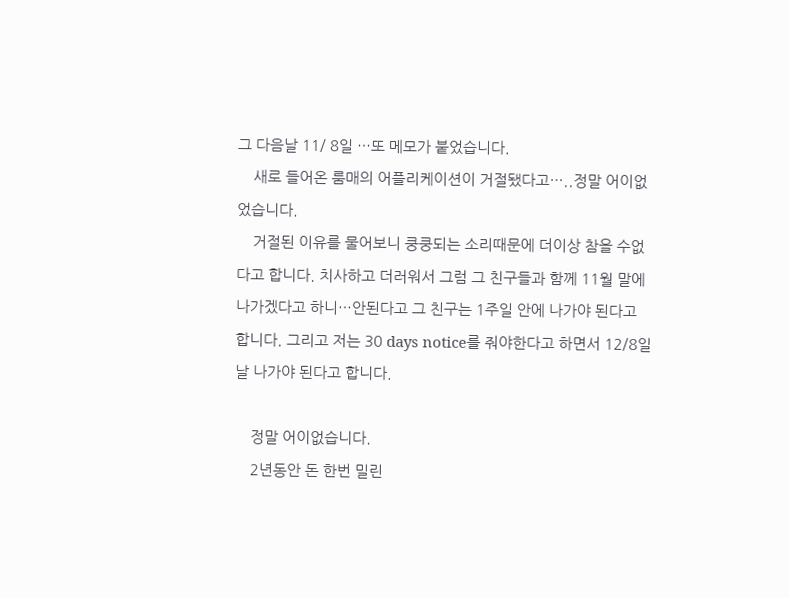그 다음날 11/ 8일 …또 메모가 붙었습니다.
    새로 들어온 룸매의 어플리케이션이 거절됐다고…..정말 어이없었습니다.
    거절된 이유를 물어보니 쿵쿵되는 소리때문에 더이상 참을 수없다고 합니다. 치사하고 더러워서 그럼 그 친구들과 함께 11월 말에 나가겠다고 하니…안된다고 그 친구는 1주일 안에 나가야 된다고 합니다. 그리고 저는 30 days notice를 줘야한다고 하면서 12/8일날 나가야 된다고 합니다.

    정말 어이없습니다.
    2년동안 돈 한번 밀린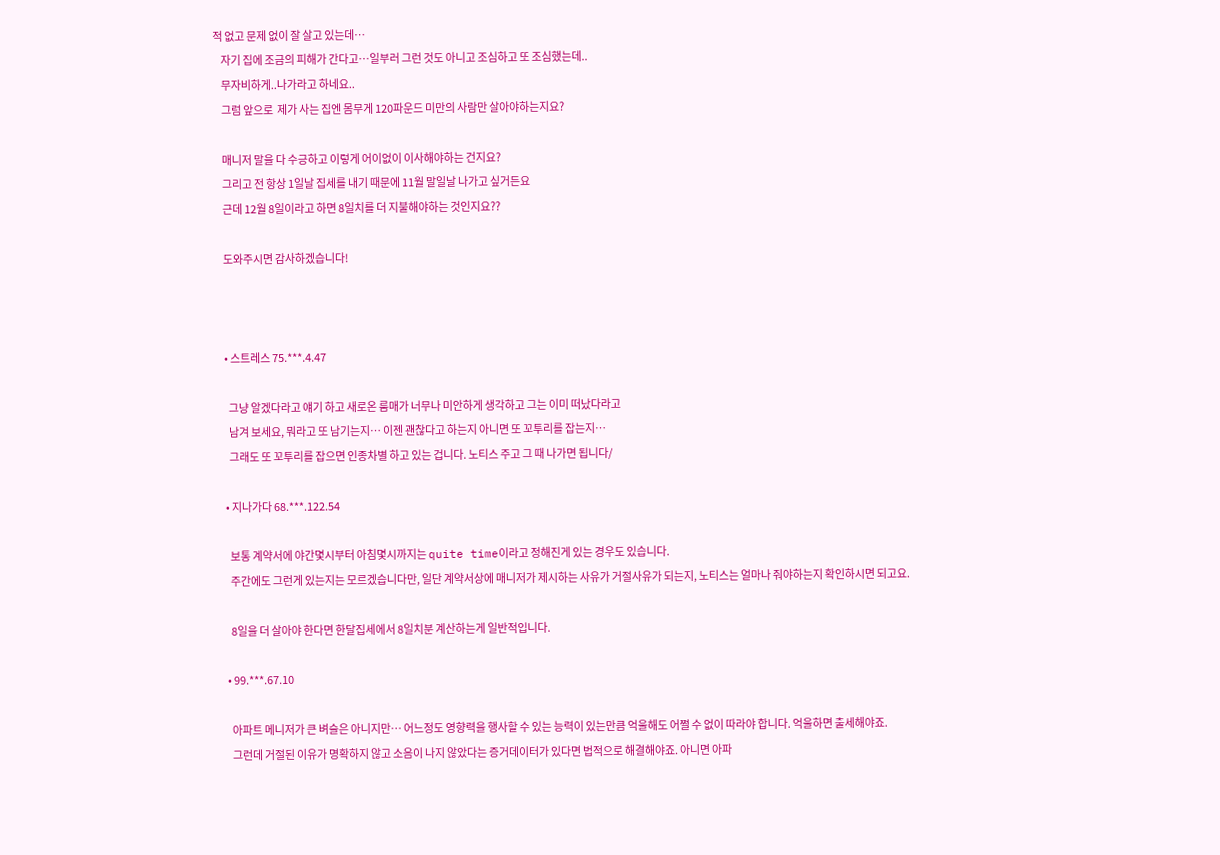적 없고 문제 없이 잘 살고 있는데…
    자기 집에 조금의 피해가 간다고…일부러 그런 것도 아니고 조심하고 또 조심했는데..
    무자비하게..나가라고 하네요..
    그럼 앞으로  제가 사는 집엔 몸무게 120파운드 미만의 사람만 살아야하는지요?

    매니저 말을 다 수긍하고 이렇게 어이없이 이사해야하는 건지요?
    그리고 전 항상 1일날 집세를 내기 때문에 11월 말일날 나가고 싶거든요
    근데 12월 8일이라고 하면 8일치를 더 지불해야하는 것인지요??

    도와주시면 감사하겠습니다!



    • 스트레스 75.***.4.47

      그냥 알겠다라고 얘기 하고 새로온 룸매가 너무나 미안하게 생각하고 그는 이미 떠났다라고
      남겨 보세요, 뭐라고 또 남기는지… 이젠 괜찮다고 하는지 아니면 또 꼬투리를 잡는지…
      그래도 또 꼬투리를 잡으면 인종차별 하고 있는 겁니다. 노티스 주고 그 때 나가면 됩니다/

    • 지나가다 68.***.122.54

      보통 계약서에 야간몇시부터 아침몇시까지는 quite time이라고 정해진게 있는 경우도 있습니다.
      주간에도 그런게 있는지는 모르겠습니다만, 일단 계약서상에 매니저가 제시하는 사유가 거절사유가 되는지, 노티스는 얼마나 줘야하는지 확인하시면 되고요.

      8일을 더 살아야 한다면 한달집세에서 8일치분 계산하는게 일반적입니다.

    • 99.***.67.10

      아파트 메니저가 큰 벼슬은 아니지만… 어느정도 영향력을 행사할 수 있는 능력이 있는만큼 억울해도 어쩔 수 없이 따라야 합니다. 억울하면 출세해야죠.
      그런데 거절된 이유가 명확하지 않고 소음이 나지 않았다는 증거데이터가 있다면 법적으로 해결해야죠. 아니면 아파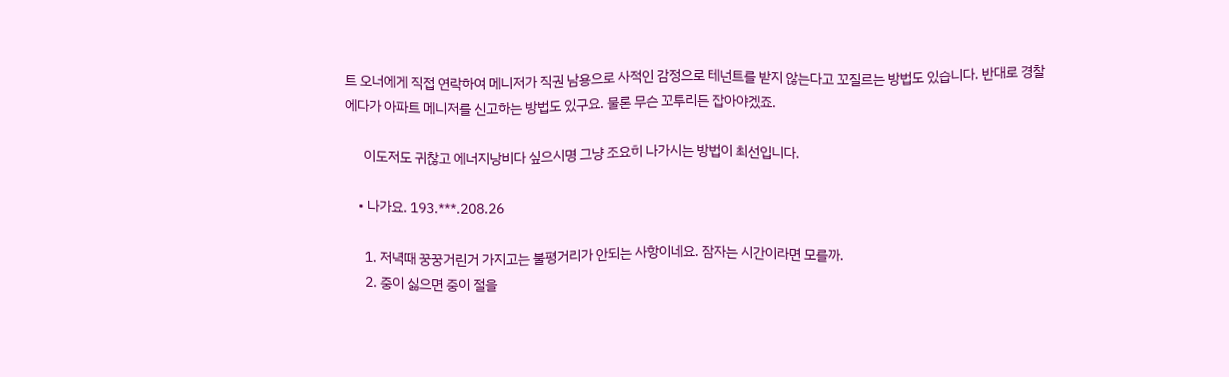트 오너에게 직접 연락하여 메니저가 직권 남용으로 사적인 감정으로 테넌트를 받지 않는다고 꼬질르는 방법도 있습니다. 반대로 경찰에다가 아파트 메니저를 신고하는 방법도 있구요. 물론 무슨 꼬투리든 잡아야겠죠.

      이도저도 귀찮고 에너지낭비다 싶으시명 그냥 조요히 나가시는 방법이 최선입니다.

    • 나가요. 193.***.208.26

      1. 저녁때 꿍꿍거린거 가지고는 불평거리가 안되는 사항이네요. 잠자는 시간이라면 모를까.
      2. 중이 싫으면 중이 절을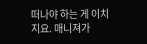떠나야 하는 게 이치지요. 매니져가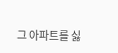그 아파트를 싫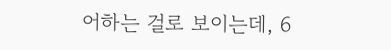어하는 걸로 보이는데, 6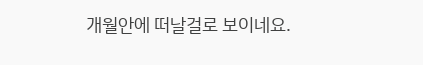개월안에 떠날걸로 보이네요.